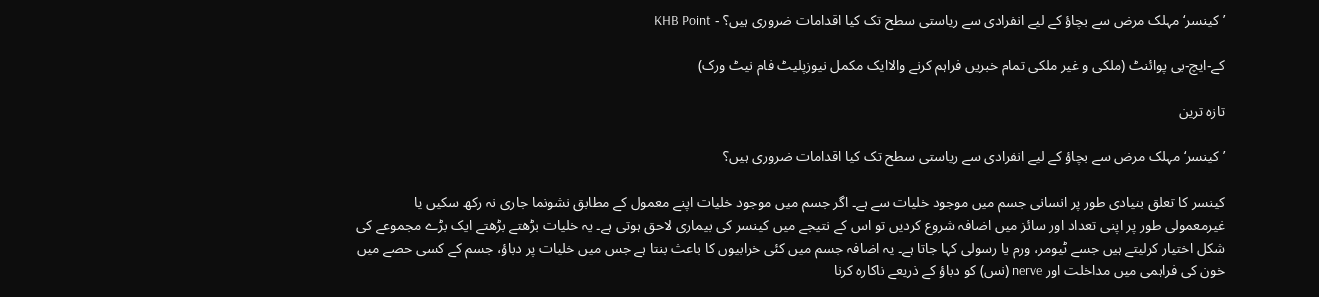’کینسر‘ مہلک مرض سے بچاؤ کے لیے انفرادی سے ریاستی سطح تک کیا اقدامات ضروری ہیں؟ - KHB Point

کے-ایچ-بی پوائنٹ (ملکی و غیر ملکی تمام خبریں فراہم کرنے والاایک مکمل نیوزپلیٹ فام نیٹ ورک)

تازہ ترین

’کینسر‘ مہلک مرض سے بچاؤ کے لیے انفرادی سے ریاستی سطح تک کیا اقدامات ضروری ہیں؟

کینسر کا تعلق بنیادی طور پر انسانی جسم میں موجود خلیات سے ہے۔ اگر جسم میں موجود خلیات اپنے معمول کے مطابق نشونما جاری نہ رکھ سکیں یا غیرمعمولی طور پر اپنی تعداد اور سائز میں اضافہ شروع کردیں تو اس کے نتیجے میں کینسر کی بیماری لاحق ہوتی ہے۔ یہ خلیات بڑھتے بڑھتے ایک بڑے مجموعے کی شکل اختیار کرلیتے ہیں جسے ٹیومر، ورم یا رسولی کہا جاتا ہے۔ یہ اضافہ جسم میں کئی خرابیوں کا باعث بنتا ہے جس میں خلیات پر دباؤ، جسم کے کسی حصے میں خون کی فراہمی میں مداخلت اور nerve (نس) کو دباؤ کے ذریعے ناکارہ کرنا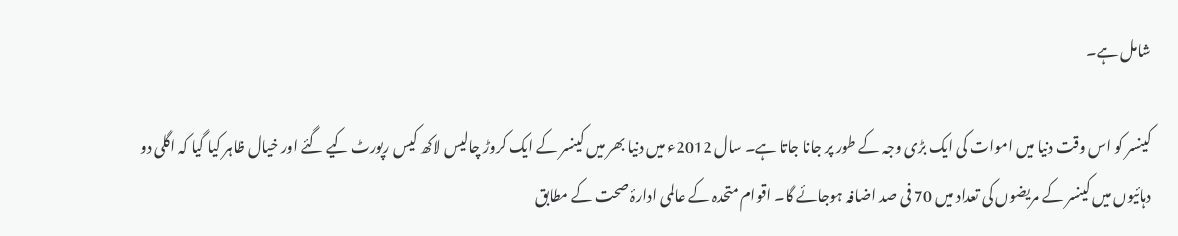شامل ہے۔

کینسر کو اس وقت دنیا میں اموات کی ایک بڑی وجہ کے طور پر جانا جاتا ہے۔ سال 2012ء میں دنیا بھر میں کینسر کے ایک کروڑ چالیس لاکھ کیس رپورٹ کیے گئے اور خیال ظاہر کیا گیا کہ اگلی دو دہائیوں میں کینسر کے مریضوں کی تعداد میں 70 فی صد اضافہ ہوجائے گا۔ اقوام متحدہ کے عالمی ادارۂ صحت کے مطابق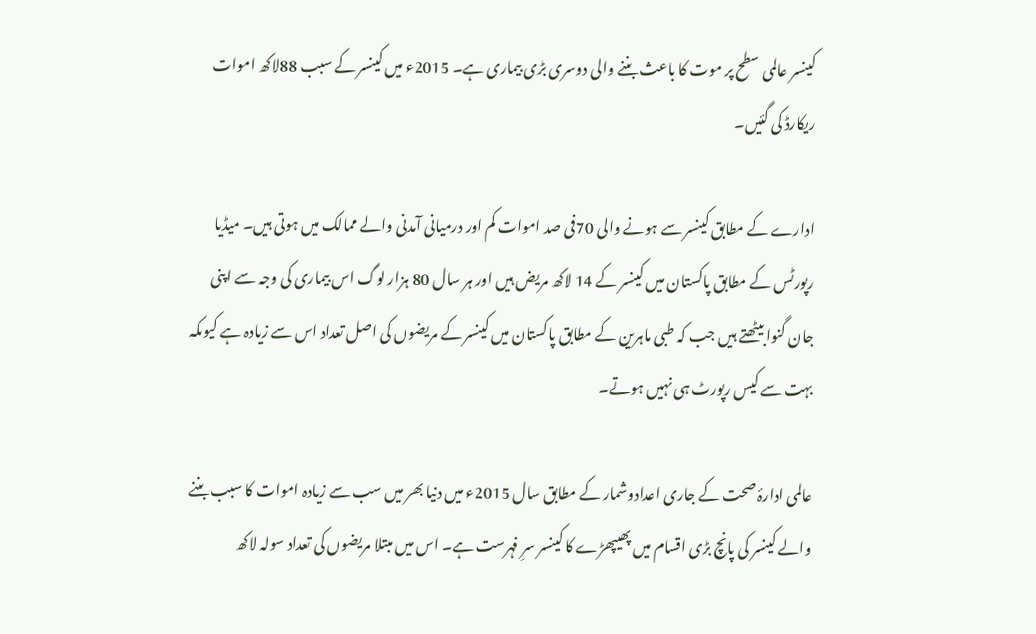کینسر عالمی سطح پر موت کا باعث بننے والی دوسری بڑی بیماری ہے۔ 2015ء میں کینسر کے سبب 88لاکھ اموات ریکارڈ کی گئیں۔

ادارے کے مطابق کینسر سے ہونے والی 70فی صد اموات کم اور درمیانی آمدنی والے ممالک میں ہوتی ہیں۔ میڈیا رپورٹس کے مطابق پاکستان میں کینسر کے 14 لاکھ مریض ہیں اور ہر سال 80 ہزار لوگ اس بیماری کی وجہ سے اپنی جان گنوا بیٹھتے ہیں جب کہ طبی ماہرین کے مطابق پاکستان میں کینسر کے مریضوں کی اصل تعداد اس سے زیادہ ہے کیوںکہ بہت سے کیس رپورٹ ہی نہیں ہوتے۔

عالمی ادارۂ صحت کے جاری اعدادوشمار کے مطابق سال 2015ء میں دنیا بھر میں سب سے زیادہ اموات کا سبب بننے والے کینسر کی پانچ بڑی اقسام میں پھیپھڑے کا کینسر سرِ فہرست ہے۔ اس میں مبتلا مریضوں کی تعداد سولہ لاکھ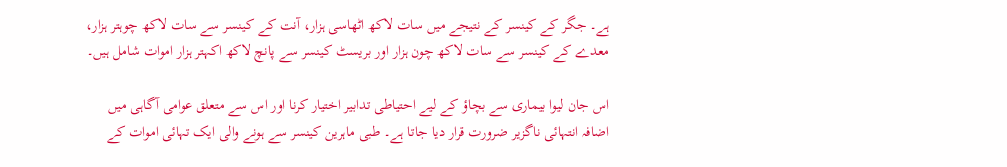ہے۔ جگر کے کینسر کے نتیجے میں سات لاکھ اٹھاسی ہزار، آنت کے کینسر سے سات لاکھ چوہتر ہزار، معدے کے کینسر سے سات لاکھ چون ہزار اور بریسٹ کینسر سے پانچ لاکھ اکہتر ہزار اموات شامل ہیں۔

اس جان لیوا بیماری سے بچاؤ کے لیے احتیاطی تدابیر اختیار کرنا اور اس سے متعلق عوامی آگاہی میں اضافہ انتہائی ناگزیر ضرورت قرار دیا جاتا ہے۔ طبی ماہرین کینسر سے ہونے والی ایک تہائی اموات کے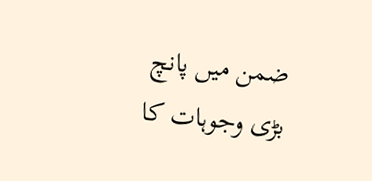ضمن میں پانچ بڑی وجوہات کا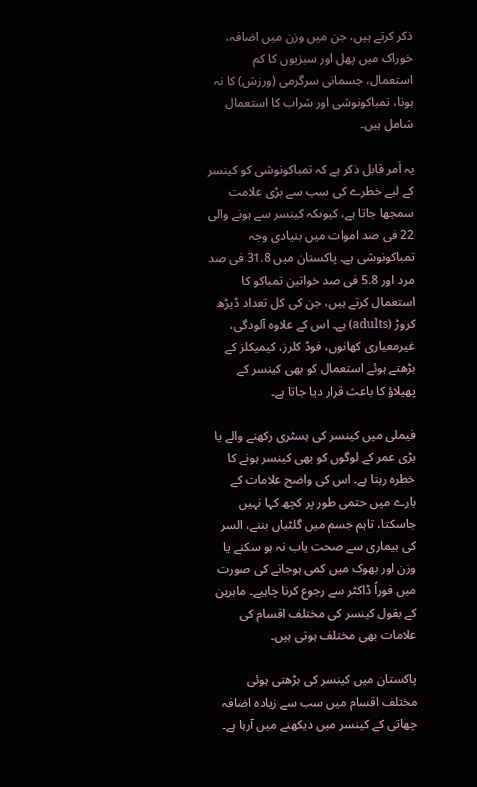ذکر کرتے ہیں، جن میں وزن میں اضافہ، خوراک میں پھل اور سبزیوں کا کم استعمال، جسمانی سرگرمی (ورزش) کا نہ ہونا، تمباکونوشی اور شراب کا استعمال شامل ہیں۔

یہ اَمر قابل ذکر ہے کہ تمباکونوشی کو کینسر کے لیے خطرے کی سب سے بڑی علامت سمجھا جاتا ہے، کیوںکہ کینسر سے ہونے والی 22 فی صد اموات میں بنیادی وجہ تمباکونوشی ہے۔ پاکستان میں 31.8 فی صد مرد اور 5.8 فی صد خواتین تمباکو کا استعمال کرتے ہیں، جن کی کل تعداد ڈیڑھ کروڑ (adults) ہے۔ اس کے علاوہ آلودگی، غیرمعیاری کھانوں، فوڈ کلرز، کیمیکلز کے بڑھتے ہوئے استعمال کو بھی کینسر کے پھیلاؤ کا باعث قرار دیا جاتا ہے۔

فیملی میں کینسر کی ہسٹری رکھنے والے یا بڑی عمر کے لوگوں کو بھی کینسر ہونے کا خطرہ رہتا ہے۔ اس کی واضح علامات کے بارے میں حتمی طور پر کچھ کہا نہیں جاسکتا، تاہم جسم میں گلٹیاں بننے، السر کی بیماری سے صحت یاب نہ ہو سکنے یا وزن اور بھوک میں کمی ہوجانے کی صورت میں فوراً ڈاکٹر سے رجوع کرنا چاہیے۔ ماہرین کے بقول کینسر کی مختلف اقسام کی علامات بھی مختلف ہوتی ہیں۔

پاکستان میں کینسر کی بڑھتی ہوئی مختلف اقسام میں سب سے زیادہ اضافہ چھاتی کے کینسر میں دیکھنے میں آرہا ہے۔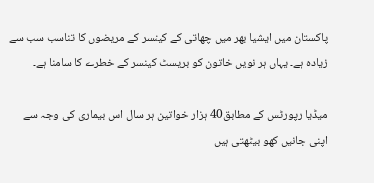پاکستان میں ایشیا بھر میں چھاتی کے کینسر کے مریضوں کا تناسب سب سے زیادہ ہے۔ یہاں ہر نویں خاتون کو بریسٹ کینسر کے خطرے کا سامنا ہے۔

میڈیا رپورٹس کے مطابق40 ہزار خواتین ہر سال اس بیماری کی وجہ سے اپنی جانیں کھو بیٹھتی ہیں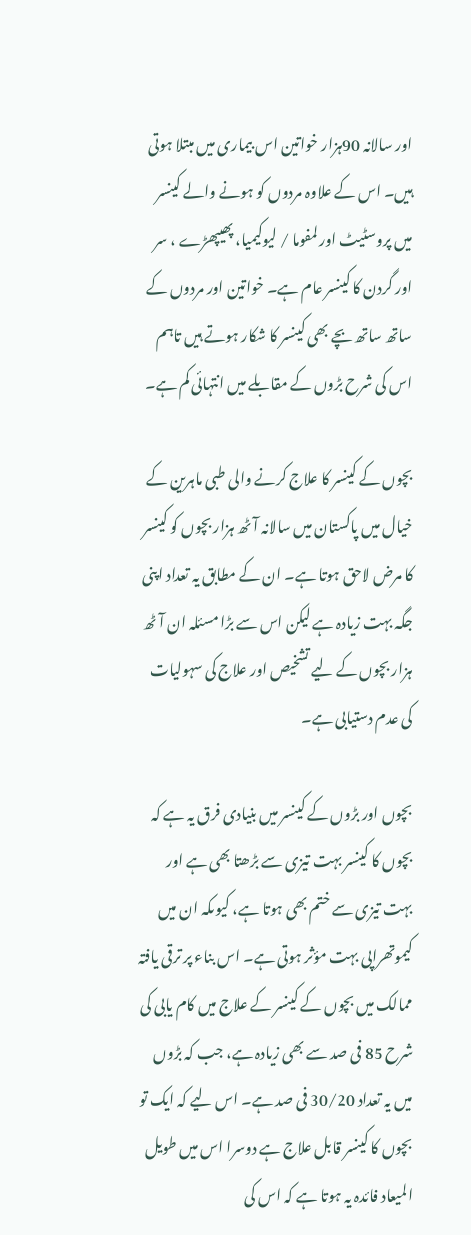اور سالانہ 90ہزار خواتین اس بیماری میں مبتلا ہوتی ہیں۔ اس کے علاوہ مردوں کو ہونے والے کینسر میں پروسٹیٹ اور لمفوما / لیوکیمیا، پھیپھڑے ، سر اور گردن کا کینسر عام ہے۔ خواتین اور مردوں کے ساتھ ساتھ بچے بھی کینسر کا شکار ہوتے ہیں تاہم اس کی شرح بڑوں کے مقابلے میں انتہائی کم ہے۔

بچوں کے کینسر کا علاج کرنے والی طبی ماہرین کے خیال میں پاکستان میں سالانہ آٹھ ہزار بچوں کو کینسر کا مرض لاحق ہوتا ہے۔ ان کے مطابق یہ تعداد اپنی جگہ بہت زیادہ ہے لیکن اس سے بڑا مسئلہ ان آٹھ ہزار بچوں کے لیے تشخیص اور علاج کی سہولیات کی عدم دستیابی ہے۔

بچوں اور بڑوں کے کینسر میں بنیادی فرق یہ ہے کہ بچوں کا کینسر بہت تیزی سے بڑھتا بھی ہے اور بہت تیزی سے ختم بھی ہوتا ہے، کیوںکہ ان میں کیموتھراپی بہت مؤثر ہوتی ہے۔ اس بناء پر ترقی یافتہ ممالک میں بچوں کے کینسر کے علاج میں کام یابی کی شرح 85 فی صد سے بھی زیادہ ہے، جب کہ بڑوں میں یہ تعداد 30/20 فی صد ہے۔ اس لیے کہ ایک تو بچوں کا کینسر قابل علاج ہے دوسرا اس میں طویل المیعاد فائدہ یہ ہوتا ہے کہ اس کی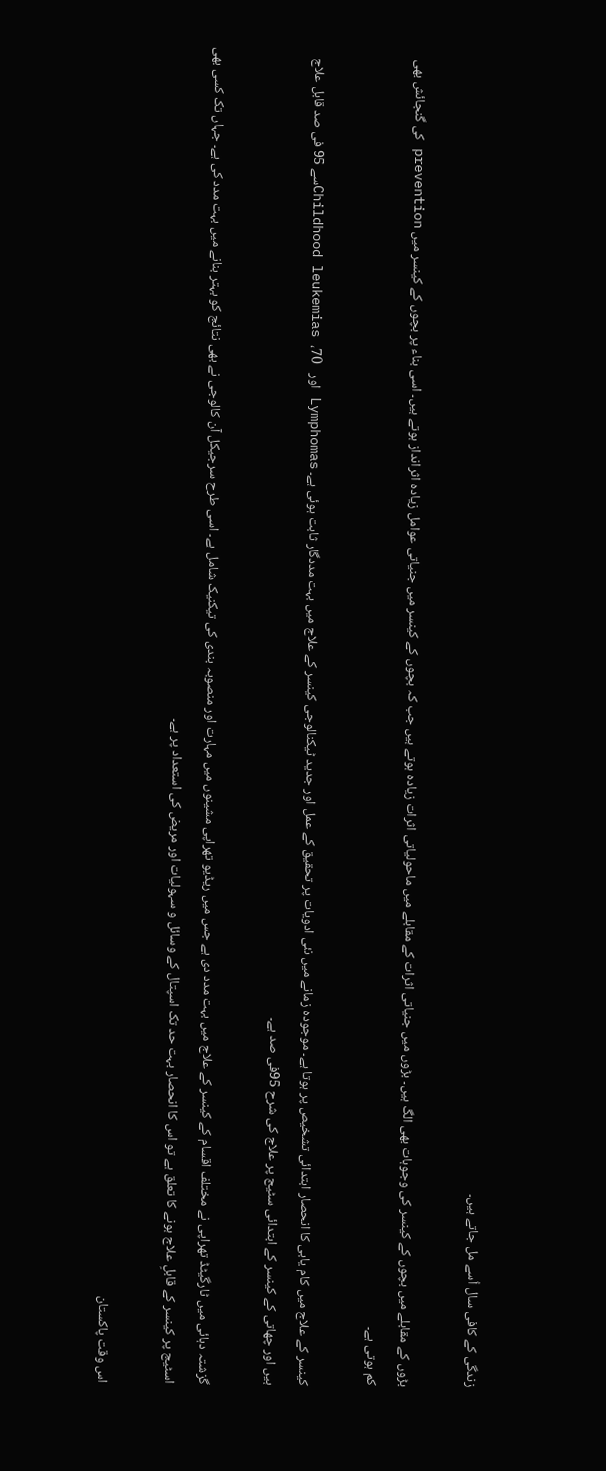زندگی کے کافی سال اُسے مل جاتے ہیں۔

بڑوں کے مقابلے میں بچوں کے کینسر کی وجوہات بھی الگ ہیں۔ بڑوں میں جنیاتی اثرات کے مقابلے میں ماحولیاتی اثرات زیادہ ہوتے ہیں جب کہ بچوں کے کینسر میں جنیاتی عوامل زیادہ اثرانداز ہوتے ہیں۔ اسی بناء پر بچوں کے کینسر میں prevention کی گنجائش بھی کم ہوتی ہے۔

کینسر کے علاج میں کام یابی کا انحصار ابتدائی تشخیص پر ہوتا ہے۔ موجودہ زمانے میں نئی ادویات پر تحقیق کے عمل اور جدید ٹیکنالوجی کینسر کے علاج میں بہت مددگار ثابت ہوئی ہے۔ Lymphomas اور   Childhood leukemias ،70سے 95 فی صد قابل علاج ہیں اور چھاتی کے کینسر کے ابتدائی سٹیج پر علاج کی شرح 95فی صد ہے۔

گزشتہ دہائی میں ٹارگیٹڈ تھراپی نے مختلف اقسام کے کینسر کے علاج میں بہت مدد دی ہے جس میں ریڈیو تھراپی مشینوں میں مہارت اور منصوبہ بندی کی تیکنیک شامل ہے۔ اسی طرح سرجیکل آن کالوجی نے بھی نتائج کو بہتر بنانے میں بہت مدد کی ہے۔ جہاں تک کسی بھی اسٹیج پر کینسر کے قابلِ علاج ہونے کا تعلق ہے تو اس کا انحصار بہت حد تک اسپتال کے وسائل و سہولیات اور مریض کی استعداد پر ہے۔

اس وقت پاکستان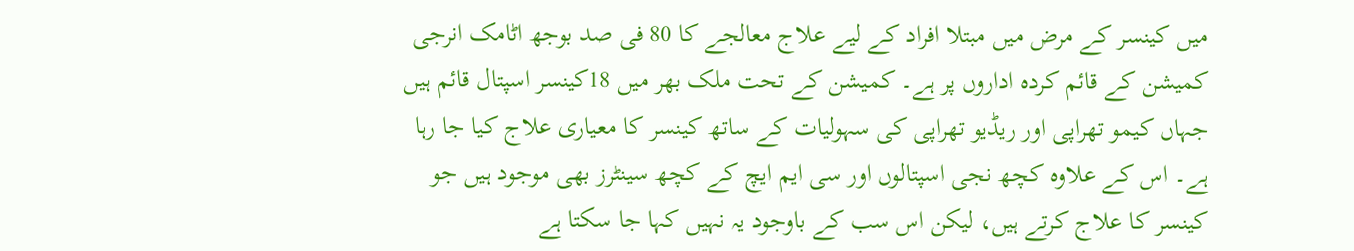میں کینسر کے مرض میں مبتلا افراد کے لیے علاج معالجے کا 80 فی صد بوجھ اٹامک انرجی کمیشن کے قائم کردہ اداروں پر ہے۔ کمیشن کے تحت ملک بھر میں 18کینسر اسپتال قائم ہیں جہاں کیمو تھراپی اور ریڈیو تھراپی کی سہولیات کے ساتھ کینسر کا معیاری علاج کیا جا رہا ہے۔ اس کے علاوہ کچھ نجی اسپتالوں اور سی ایم ایچ کے کچھ سینٹرز بھی موجود ہیں جو کینسر کا علاج کرتے ہیں، لیکن اس سب کے باوجود یہ نہیں کہا جا سکتا ہے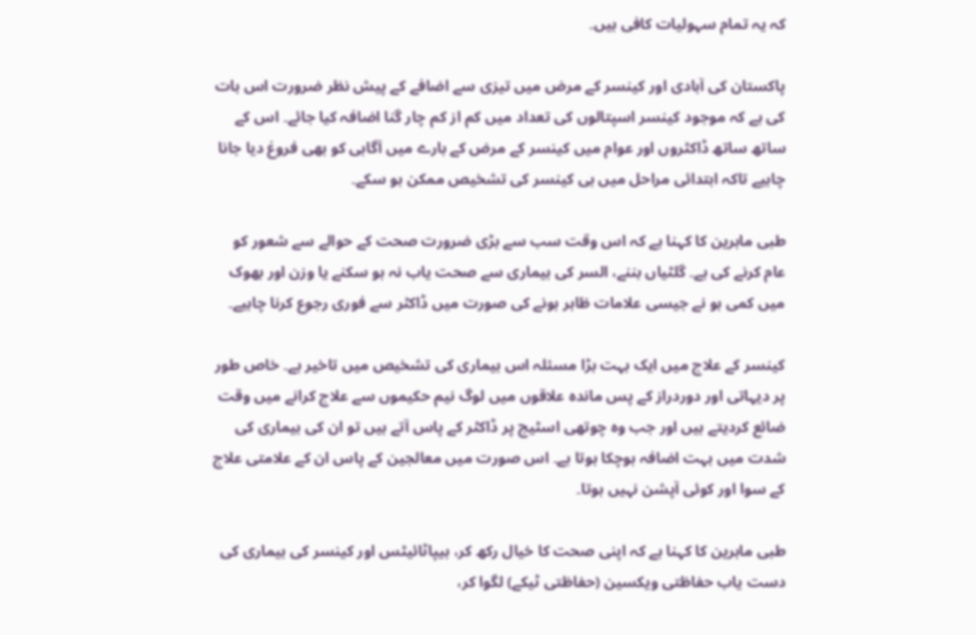کہ یہ تمام سہولیات کافی ہیں۔

پاکستان کی آبادی اور کینسر کے مرض میں تیزی سے اضافے کے پیش نظر ضرورت اس بات کی ہے کہ موجود کینسر اسپتالوں کی تعداد میں کم از کم چار گنا اضافہ کیا جائے۔ اس کے ساتھ ساتھ ڈاکٹروں اور عوام میں کینسر کے مرض کے بارے میں آگاہی کو بھی فروغ دیا جانا چاہیے تاکہ ابتدائی مراحل میں ہی کینسر کی تشخیص ممکن ہو سکے۔

طبی ماہرین کا کہنا ہے کہ اس وقت سب سے بڑی ضرورت صحت کے حوالے سے شعور کو عام کرنے کی ہے۔ گلٹیاں بننے، السر کی بیماری سے صحت یاب نہ ہو سکنے یا وزن اور بھوک میں کمی ہو نے جیسی علامات ظاہر ہونے کی صورت میں ڈاکٹر سے فوری رجوع کرنا چاہیے۔

کینسر کے علاج میں ایک بہت بڑا مسئلہ اس بیماری کی تشخیص میں تاخیر ہے۔ خاص طور پر دیہاتی اور دوردراز کے پس ماندہ علاقوں میں لوگ نیم حکیموں سے علاج کرانے میں وقت ضائع کردیتے ہیں اور جب وہ چوتھی اسٹیج پر ڈاکٹر کے پاس آتے ہیں تو ان کی بیماری کی شدت میں بہت اضافہ ہوچکا ہوتا ہے۔ اس صورت میں معالجین کے پاس ان کے علامتی علاج کے سوا اور کوئی آپشن نہیں ہوتا۔

طبی ماہرین کا کہنا ہے کہ اپنی صحت کا خیال رکھ کر، ہیپاٹائیٹس اور کینسر کی بیماری کی دست یاب حفاظتی ویکسین (حفاظتی ٹیکے) لگوا کر،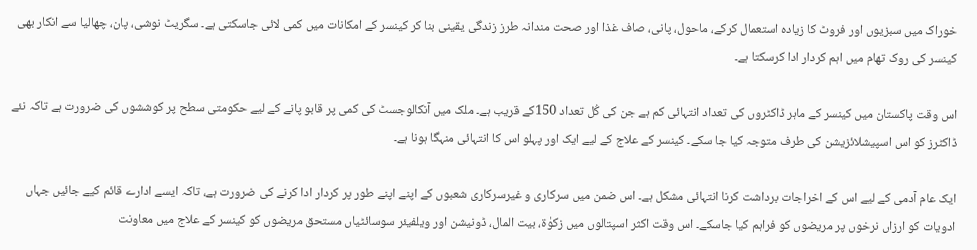خوراک میں سبزیوں اور فروٹ کا زیادہ استعمال کرکے، ماحول، پانی، صاف غذا اور صحت مندانہ طرز زندگی یقینی بنا کر کینسر کے امکانات میں کمی لائی جاسکتی ہے۔ سگریٹ نوشی، پان، چھالیا سے انکار بھی کینسر کی روک تھام میں اہم کردار ادا کرسکتا ہے۔

اس وقت پاکستان میں کینسر کے ماہر ڈاکٹروں کی تعداد انتہائی کم ہے جن کی کُل تعداد 150کے قریب ہے۔ ملک میں آنکالوجسٹ کی کمی پر قابو پانے کے لیے حکومتی سطح پر کوششوں کی ضرورت ہے تاکہ نئے ڈاکٹرز کو اس اسپیشلائزیشن کی طرف متوجہ کیا جا سکے۔ کینسر کے علاج کے لیے ایک اور پہلو اس کا انتہائی منہگا ہونا ہے۔

ایک عام آدمی کے لیے اس کے اخراجات برداشت کرنا انتہائی مشکل ہے۔ اس ضمن میں سرکاری و غیرسرکاری شعبوں کے اپنے اپنے طور پر کردار ادا کرنے کی ضرورت ہے، تاکہ ایسے ادارے قائم کیے جائیں جہاں ادویات کو ارزاں نرخوں پر مریضوں کو فراہم کیا جاسکے۔ اس وقت اکثر اسپتالوں میں زکوٰۃ، بیت المال، ڈونیشن اور ویلفیئر سوسائٹیاں مستحق مریضوں کو کینسر کے علاج میں معاونت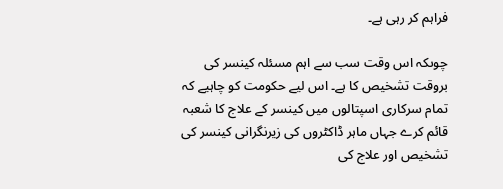فراہم کر رہی ہے۔

چوںکہ اس وقت سب سے اہم مسئلہ کینسر کی بروقت تشخیص کا ہے۔ اس لیے حکومت کو چاہیے کہ تمام سرکاری اسپتالوں میں کینسر کے علاج کا شعبہ قائم کرے جہاں ماہر ڈاکٹروں کی زیرنگرانی کینسر کی تشخیص اور علاج کی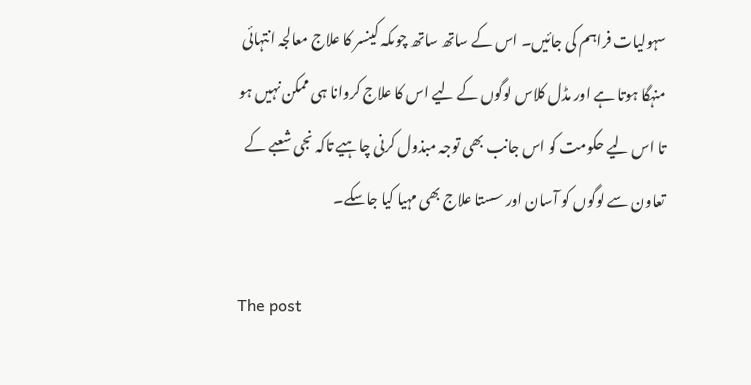سہولیات فراہم کی جائیں۔ اس کے ساتھ ساتھ چوںکہ کینسر کا علاج معالجہ انتہائی منہگا ہوتا ہے اور مڈل کلاس لوگوں کے لیے اس کا علاج کروانا ہی ممکن نہیں ہو تا اس لیے حکومت کو اس جانب بھی توجہ مبذول کرنی چاہیے تاکہ نجی شعبے کے تعاون سے لوگوں کو آسان اور سستا علاج بھی مہیا کیا جاسکے۔

The post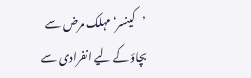’کینسر‘ مہلک مرض سے بچاؤ کے لیے انفرادی سے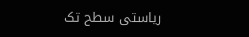ریاستی سطح تک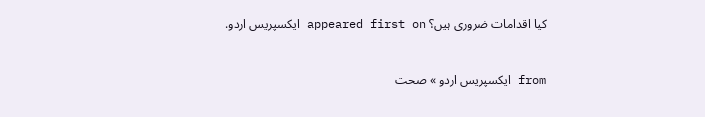کیا اقدامات ضروری ہیں؟ appeared first on ایکسپریس اردو.



from ایکسپریس اردو » صحت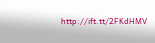http://ift.tt/2FKdHMV